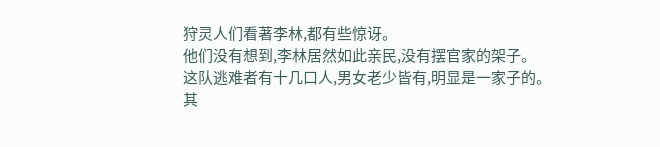狩灵人们看著李林,都有些惊讶。
他们没有想到,李林居然如此亲民,没有摆官家的架子。
这队逃难者有十几口人,男女老少皆有,明显是一家子的。
其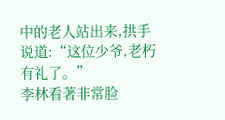中的老人站出来,拱手说道:“这位少爷,老朽有礼了。”
李林看著非常脸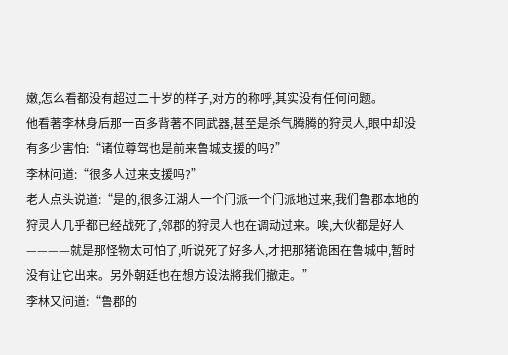嫩,怎么看都没有超过二十岁的样子,对方的称呼,其实没有任何问题。
他看著李林身后那一百多背著不同武器,甚至是杀气腾腾的狩灵人,眼中却没有多少害怕:“诸位尊驾也是前来鲁城支援的吗?”
李林问道:“很多人过来支援吗?”
老人点头说道:“是的,很多江湖人一个门派一个门派地过来,我们鲁郡本地的狩灵人几乎都已经战死了,邻郡的狩灵人也在调动过来。唉,大伙都是好人————就是那怪物太可怕了,听说死了好多人,才把那猪诡困在鲁城中,暂时没有让它出来。另外朝廷也在想方设法將我们撤走。”
李林又问道:“鲁郡的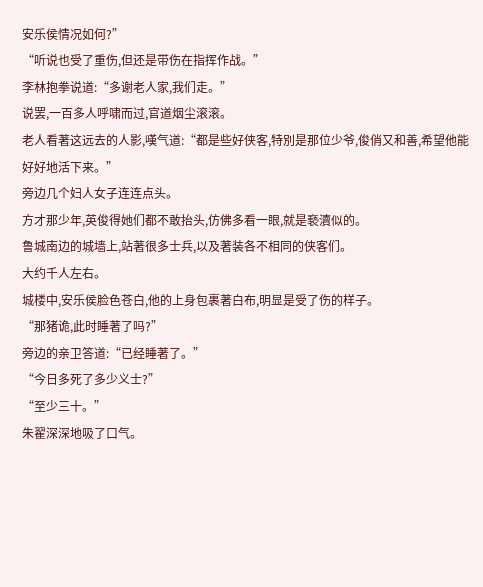安乐侯情况如何?”
“听说也受了重伤,但还是带伤在指挥作战。”
李林抱拳说道:“多谢老人家,我们走。”
说罢,一百多人呼啸而过,官道烟尘滚滚。
老人看著这远去的人影,嘆气道:“都是些好侠客,特別是那位少爷,俊俏又和善,希望他能好好地活下来。”
旁边几个妇人女子连连点头。
方才那少年,英俊得她们都不敢抬头,仿佛多看一眼,就是褻瀆似的。
鲁城南边的城墙上,站著很多士兵,以及著装各不相同的侠客们。
大约千人左右。
城楼中,安乐侯脸色苍白,他的上身包裹著白布,明显是受了伤的样子。
“那猪诡,此时睡著了吗?”
旁边的亲卫答道:“已经睡著了。”
“今日多死了多少义士?”
“至少三十。”
朱翟深深地吸了口气。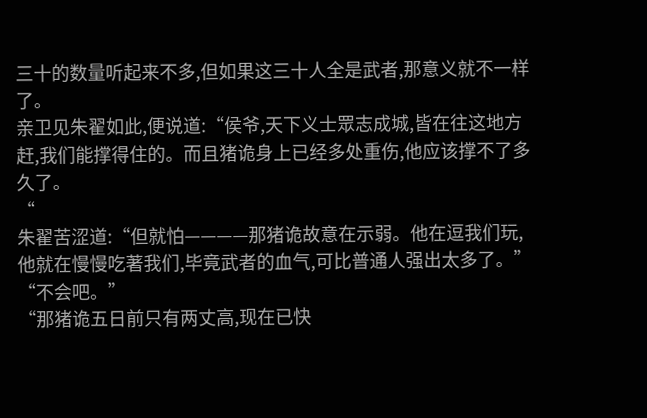三十的数量听起来不多,但如果这三十人全是武者,那意义就不一样了。
亲卫见朱翟如此,便说道:“侯爷,天下义士眾志成城,皆在往这地方赶,我们能撑得住的。而且猪诡身上已经多处重伤,他应该撑不了多久了。
“
朱翟苦涩道:“但就怕————那猪诡故意在示弱。他在逗我们玩,他就在慢慢吃著我们,毕竟武者的血气,可比普通人强出太多了。”
“不会吧。”
“那猪诡五日前只有两丈高,现在已快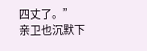四丈了。”
亲卫也沉默下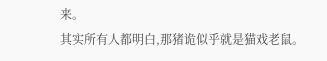来。
其实所有人都明白,那猪诡似乎就是猫戏老鼠。